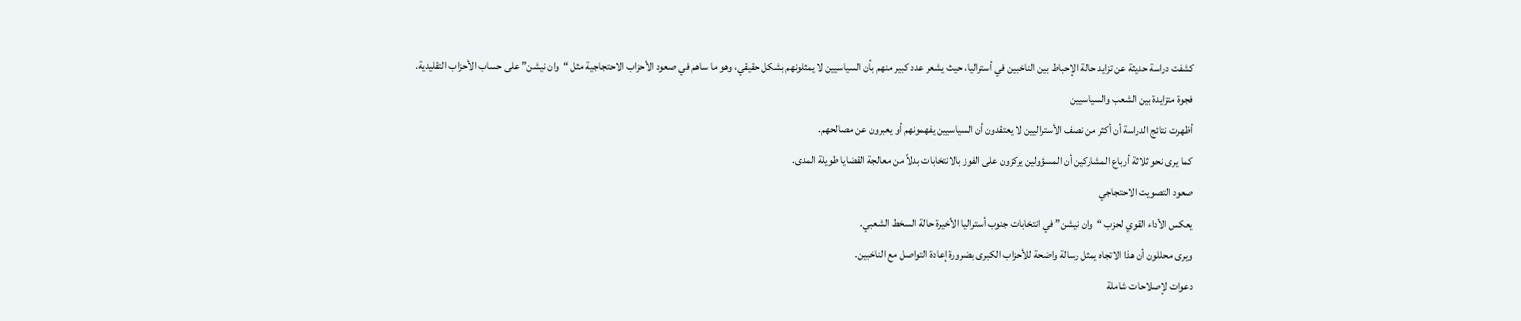كشفت دراسة حديثة عن تزايد حالة الإحباط بين الناخبين في أستراليا، حيث يشعر عدد كبير منهم بأن السياسيين لا يمثلونهم بشكل حقيقي، وهو ما ساهم في صعود الأحزاب الاحتجاجية مثل “وان نيشن” على حساب الأحزاب التقليدية.
فجوة متزايدة بين الشعب والسياسيين
أظهرت نتائج الدراسة أن أكثر من نصف الأستراليين لا يعتقدون أن السياسيين يفهمونهم أو يعبرون عن مصالحهم.
كما يرى نحو ثلاثة أرباع المشاركين أن المسؤولين يركزون على الفوز بالانتخابات بدلاً من معالجة القضايا طويلة المدى.
صعود التصويت الاحتجاجي
يعكس الأداء القوي لحزب “وان نيشن” في انتخابات جنوب أستراليا الأخيرة حالة السخط الشعبي.
ويرى محللون أن هذا الاتجاه يمثل رسالة واضحة للأحزاب الكبرى بضرورة إعادة التواصل مع الناخبين.
دعوات لإصلاحات شاملة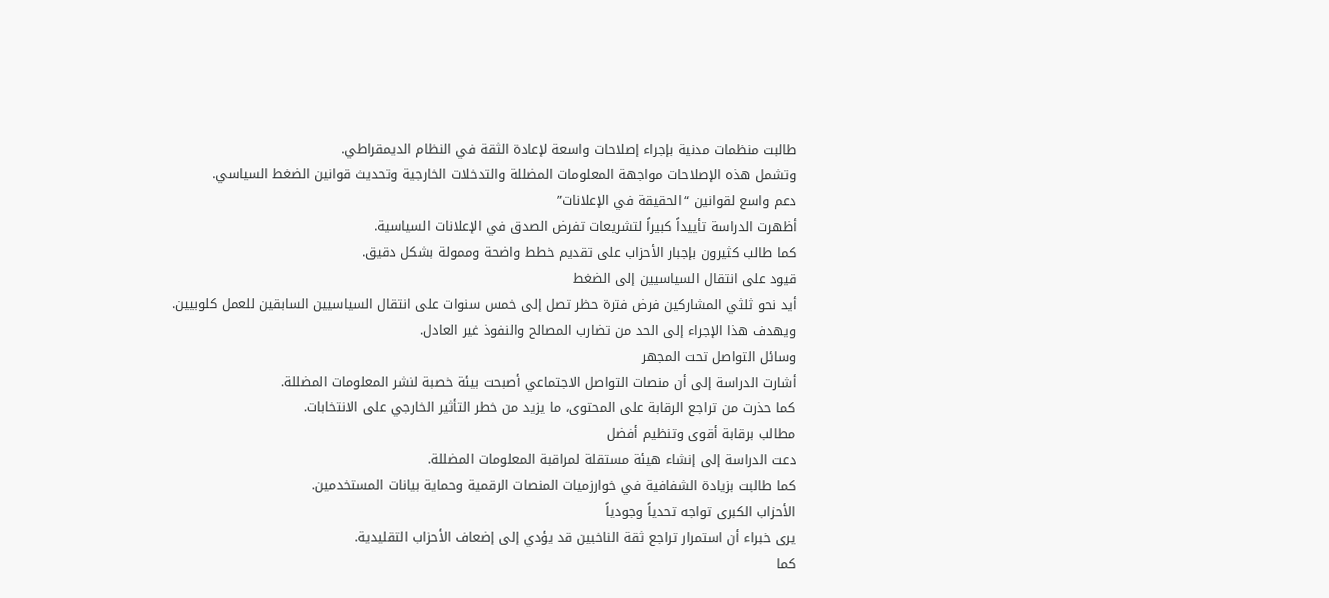طالبت منظمات مدنية بإجراء إصلاحات واسعة لإعادة الثقة في النظام الديمقراطي.
وتشمل هذه الإصلاحات مواجهة المعلومات المضللة والتدخلات الخارجية وتحديث قوانين الضغط السياسي.
دعم واسع لقوانين “الحقيقة في الإعلانات”
أظهرت الدراسة تأييداً كبيراً لتشريعات تفرض الصدق في الإعلانات السياسية.
كما طالب كثيرون بإجبار الأحزاب على تقديم خطط واضحة وممولة بشكل دقيق.
قيود على انتقال السياسيين إلى الضغط
أيد نحو ثلثي المشاركين فرض فترة حظر تصل إلى خمس سنوات على انتقال السياسيين السابقين للعمل كلوبيين.
ويهدف هذا الإجراء إلى الحد من تضارب المصالح والنفوذ غير العادل.
وسائل التواصل تحت المجهر
أشارت الدراسة إلى أن منصات التواصل الاجتماعي أصبحت بيئة خصبة لنشر المعلومات المضللة.
كما حذرت من تراجع الرقابة على المحتوى، ما يزيد من خطر التأثير الخارجي على الانتخابات.
مطالب برقابة أقوى وتنظيم أفضل
دعت الدراسة إلى إنشاء هيئة مستقلة لمراقبة المعلومات المضللة.
كما طالبت بزيادة الشفافية في خوارزميات المنصات الرقمية وحماية بيانات المستخدمين.
الأحزاب الكبرى تواجه تحدياً وجودياً
يرى خبراء أن استمرار تراجع ثقة الناخبين قد يؤدي إلى إضعاف الأحزاب التقليدية.
كما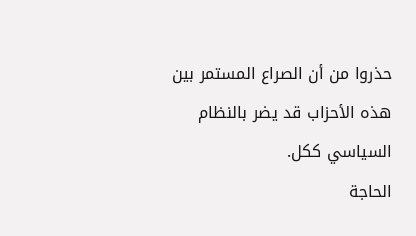حذروا من أن الصراع المستمر بين هذه الأحزاب قد يضر بالنظام السياسي ككل.
الحاجة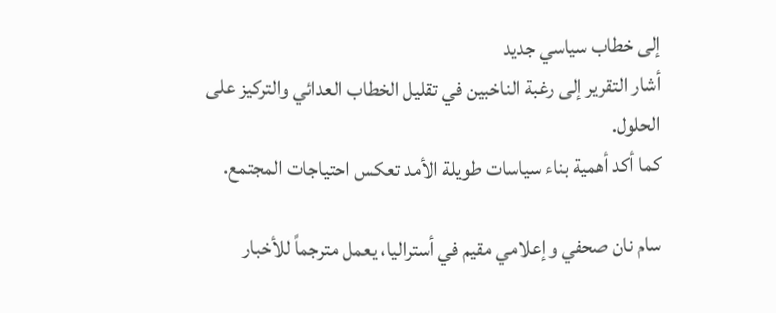إلى خطاب سياسي جديد
أشار التقرير إلى رغبة الناخبين في تقليل الخطاب العدائي والتركيز على الحلول.
كما أكد أهمية بناء سياسات طويلة الأمد تعكس احتياجات المجتمع.

سام نان صحفي وإعلامي مقيم في أستراليا، يعمل مترجماً للأخبار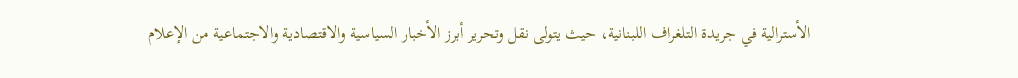الأسترالية في جريدة التلغراف اللبنانية، حيث يتولى نقل وتحرير أبرز الأخبار السياسية والاقتصادية والاجتماعية من الإعلام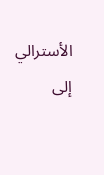الأسترالي إلى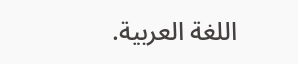اللغة العربية.